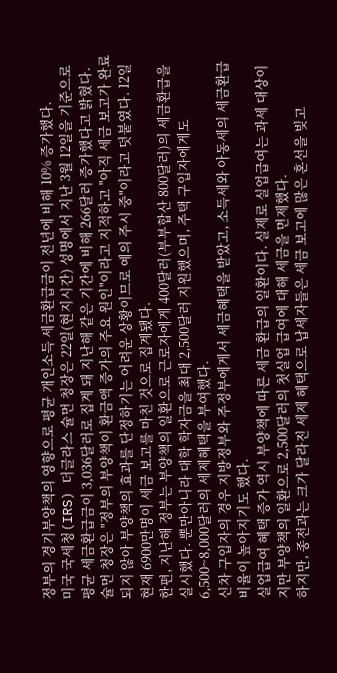정부의 경기부양책의 영향으로 평균 개인소득 세금환급금이 전년에 비해 10% 증가했다.
미국 국세청(IRS) 더글라스 슐먼 청장은 22일(현지시간) 성명에서 지난 3월 12일을 기준으로 평균 세금환급금이 3,036달러로 집계 돼 지난해 같은 기간에 비해 266달러 증가했다고 밝혔다.
슐먼 청장은 "정부의 부양책이 환금액 증가의 주요 원인"이라고 지적하고 "아직 세금 보고가 완료되지 않아 부양책의 효과를 단정하기는 어려운 상황이므로 예의 주시 중"이라고 덧붙였다. 12일 현재 6900만명이 세금 보고를 마친 것으로 집계됐다.
한편, 지난해 정부는 부양책의 일환으로 근로자에게 400달러(부부합산 800달러)의 세금환급을 실시했다. 뿐만아니라 대학 학자금을 최대 2,500달러 지원했으며, 주택 구입자에게도 6,500~8,000달러의 세제혜택을 부여했다.
신차 구입자의 경우 지방정부와 주정부에게서 세금혜택을 받았고, 소득세와 아동세의 세금환급 비율이 높아지기도 했다.
실업급여 혜택 증가 역시 부양책에 따른 세금 환급의 일환이다. 실제로 실업급여는 과세 대상이지만 부양책의 일환으로 2,500달러의 첫실업 급여에 대해 세금을 면제했다.
하지만, 종전과는 크가 달라진 세제 혜택으로 납세자들은 세금 보고에 많은 혼선을 빚고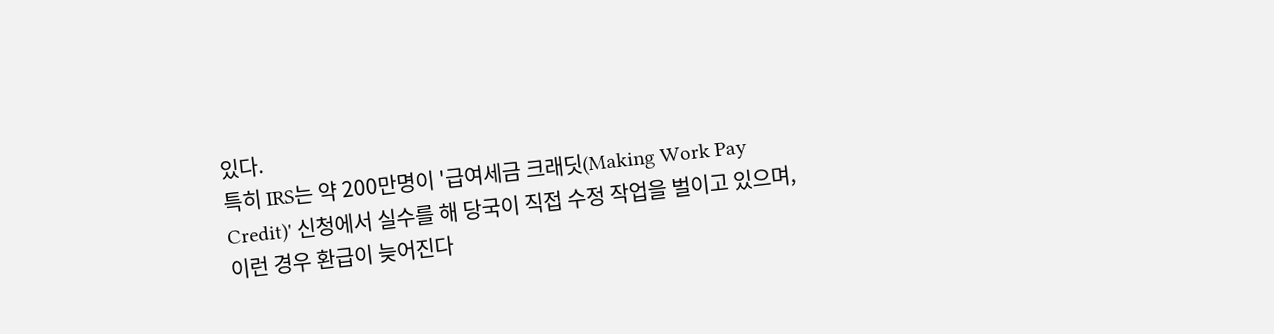있다.
특히 IRS는 약 200만명이 '급여세금 크래딧(Making Work Pay Credit)' 신청에서 실수를 해 당국이 직접 수정 작업을 벌이고 있으며, 이런 경우 환급이 늦어진다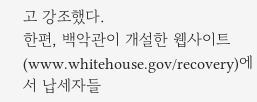고 강조했다.
한편, 백악관이 개설한 웹사이트(www.whitehouse.gov/recovery)에서 납세자들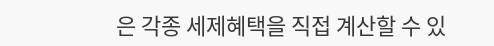은 각종 세제혜택을 직접 계산할 수 있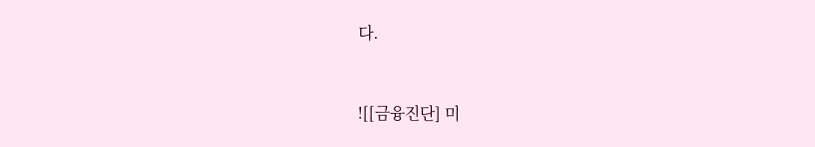다.



![[금융진단] 미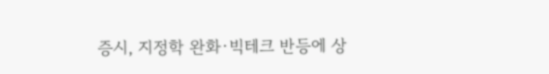증시, 지정학 완화·빅테크 반등에 상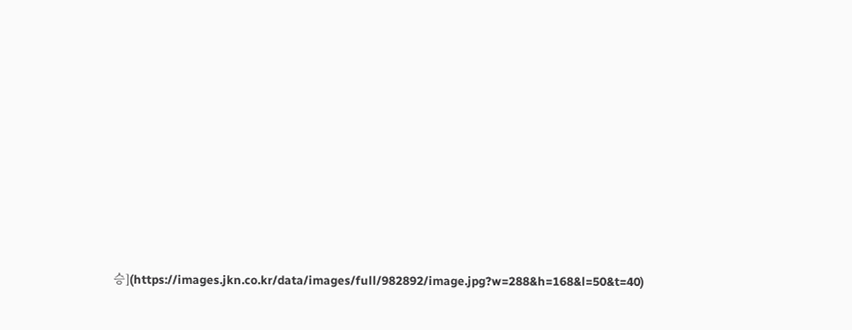승](https://images.jkn.co.kr/data/images/full/982892/image.jpg?w=288&h=168&l=50&t=40)